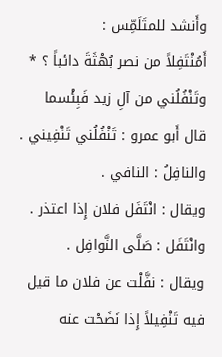وأَنشد للمتَلَمِّس :
أَمُنْتَفِلاً من نصر بُهْثَةَ دائباً ؟ * وتَنْفُلُني من آلِ زيد فَبِئْسما
قال أَبو عمرو : تَنْفُلُني تَنْفِيني .
والنافِلُ : النافي .
ويقال : انْتَفَل فلان إِذا اعتذر .
وانْتَفَل : صَلَّى النَّوافِل .
ويقال : نفَّلْت عن فلان ما قيل فيه تَنْفِيلاً إِذا نَضَحْت عنه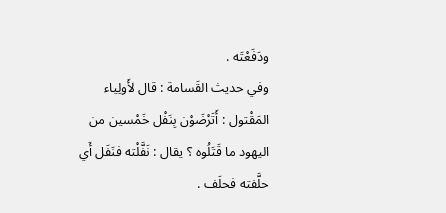ودَفَعْتَه .
وفي حديث القَسامة : قال لأَولِياء المَقْتول : أَتَرْضَوْن بِنَفْل خَمْسين من اليهود ما قَتَلُوه ؟ يقال : نَفَّلْته فنَفَل أَي حلَّفته فحلَف .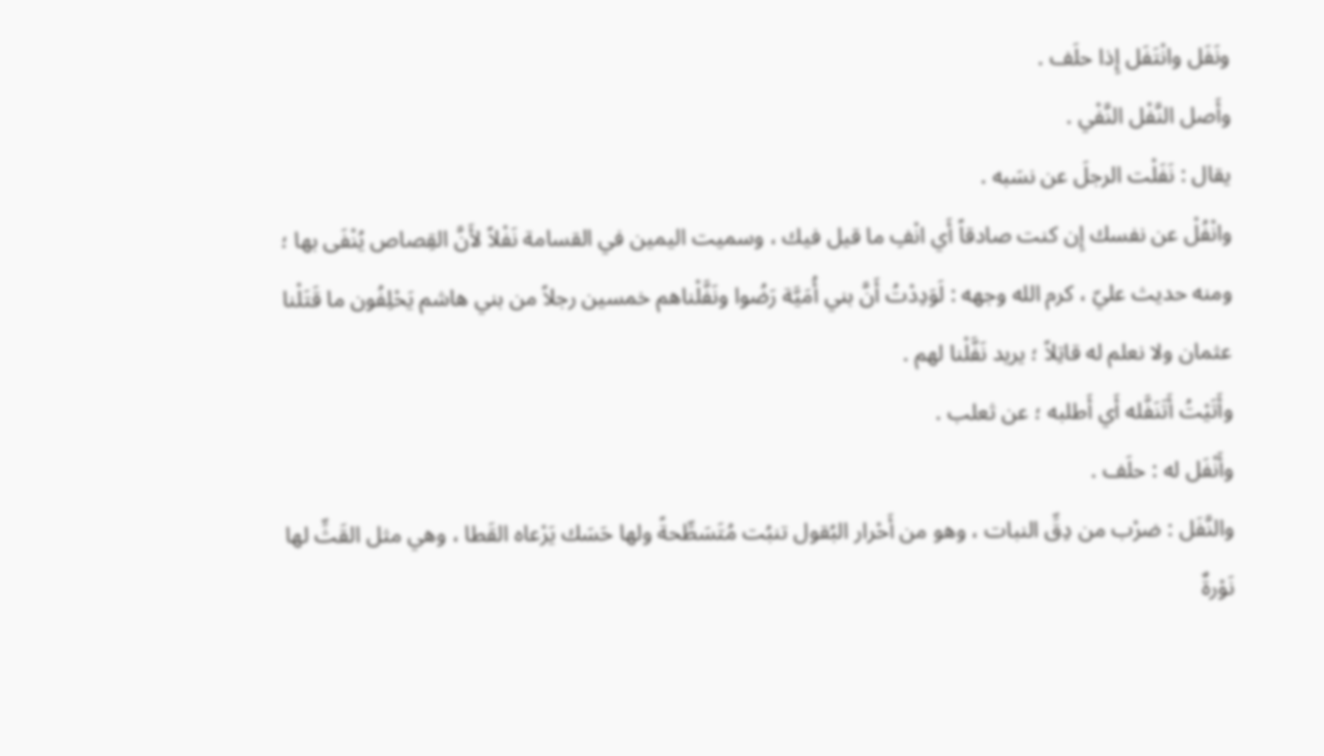ونَفَل وانْتَفَل إِذا حلَف .
وأَصل النَّفْل النَّفْي .
يقال : نَفَلْت الرجلَ عن نسَبه .
وانْفُلْ عن نفسك إِن كنت صادقاً أَي انْفِ ما قيل فيك ، وسميت اليمين في القسامة نَفْلاً لأَنَّ القِصاص يُنْفَى بها ؛ ومنه حديث عليّ ، كرم الله وجهه : لَوَدِدْتُ أَنَّ بني أُمَيَّة رَضُوا ونَفَّلْناهم خمسين رجلاً من بني هاشم يَحْلِفُون ما قَتَلْنا عثمان ولا نعلم له قاتِلاً ؛ يريد نَفَّلْنا لهم .
وأَتَيْتُ أَتَنَفَّله أَي أَطلبه ؛ عن ثعلب .
وأَنْفَل له : حلَف .
والنَّفَل : ضرْب من دِقِّ النبات ، وهو من أَحْرار البُقول تنبُت مُتَسَطِّحةً ولها حَسَك يَرْعاه القَطا ، وهي مثل القَثِّ لها نَوْرةٌ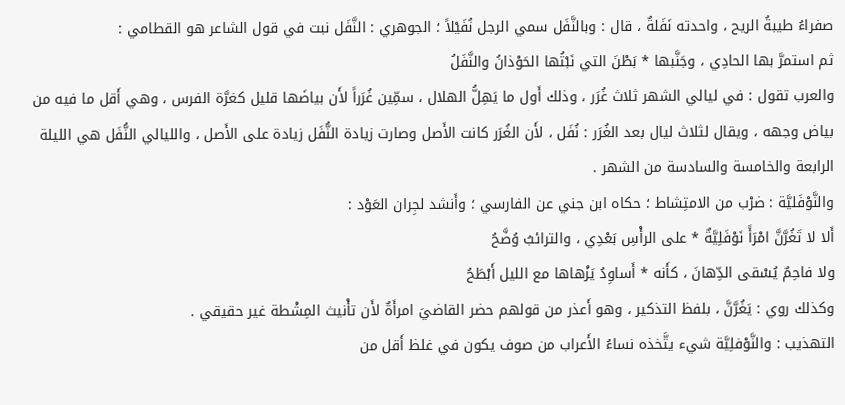صفراءُ طيبةُ الريح ، واحدته نَفَلةٌ ، قال : وبالنَّفَل سمي الرجل نُفَيْلاً ؛ الجوهري : النَّفَل نبت في قول الشاعر هو القطامي :
ثم استمرَّ بها الحادِي ، وجَنَّبها * بَطْنَ التي نَبْتُها الحَوْذانُ والنَّفَلُ
والعرب تقول : في ليالي الشهر ثلاث غُرَر ، وذلك أَول ما يَهِلُّ الهلال ، سمِّين غُرَراً لأَن بياضَها قليل كغرَّة الفرس ، وهي أَقل ما فيه من بياض وجهه ، ويقال لثلاث ليال بعد الغُرَر : نُفَل ، لأَن الغُرَر كانت الأَصل وصارت زيادة النُّفَل زيادة على الأَصل ، والليالي النُّفَل هي الليلة الرابعة والخامسة والسادسة من الشهر .
والنَّوْفَليَّة : ضرْب من الامتِشاط ؛ حكاه ابن جني عن الفارسي ؛ وأَنشد لجِران العَوْد :
أَلا لا تَغُرَّنَّ امْرَأً نَوْفَلِيَّةٌ * على الرأْسِ بَعْدِي ، والترائبُ وُضَّحُ
ولا فاحِمٌ يُسْقى الدِّهانَ ، كأَنه * أَساوِدُ يَزْهاها مع الليل أَبْطَحُ
وكذلك روي : يَغُرَّنَّ ، بلفظ التذكير ، وهو أَعذر من قولهم حضر القاضيَ امرأَةٌ لأَن تأْنيث المِشْطة غير حقيقي .
التهذيب : والنَّوْفلِيَّة شيء يتَّخذه نساءُ الأَعراب من صوف يكون في غلظ أَقل من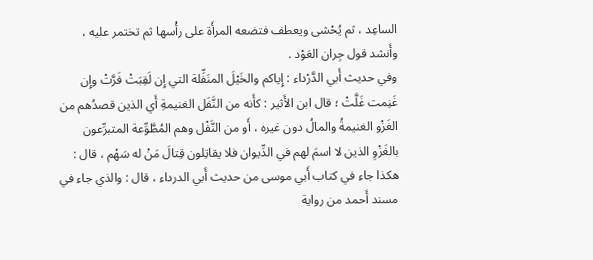الساعِد ، ثم يُحْشى ويعطف فتضعه المرأَة على رأْسها ثم تختمر عليه ، وأَنشد قول جِران العَوْد .
وفي حديث أَبي الدَّرْداء : إِياكم والخَيْلَ المنَفِّلة التي إِن لَقِبَتْ فَرَّتْ وإِن غَنِمت غَلَّتْ ؛ قال ابن الأَثير : كأَنه من النَّفَل الغنيمةِ أَي الذين قصدُهم من الغَزْو الغنيمةُ والمالُ دون غيره ، أَو من النَّفْل وهم المُطَّوِّعة المتبرِّعون بالغَزْوِ الذين لا اسمَ لهم في الدِّيوان فلا يقاتِلون قِتالَ مَنْ له سَهْم ، قال : هكذا جاء في كتاب أَبي موسى من حديث أَبي الدرداء ، قال : والذي جاء في مسند أَحمد من رواية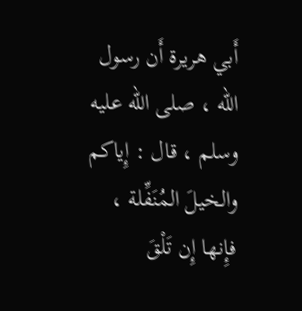أَبي هريرة أَن رسول الله ، صلى الله عليه وسلم ، قال : إِياكم والخيلَ المُنَفِّلة ، فإِنها إِن تَلْقَ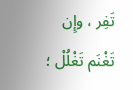تَفِر ، وإِن تَغْنَم تَغْلُلْ ؛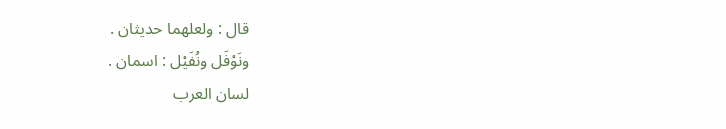قال : ولعلهما حديثان .
ونَوْفَل ونُفَيْل : اسمان .
لسان العرب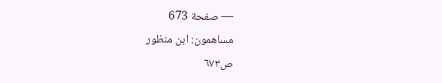— صفحة 673
مساهمون: ابن منظور
ص٦٧٣